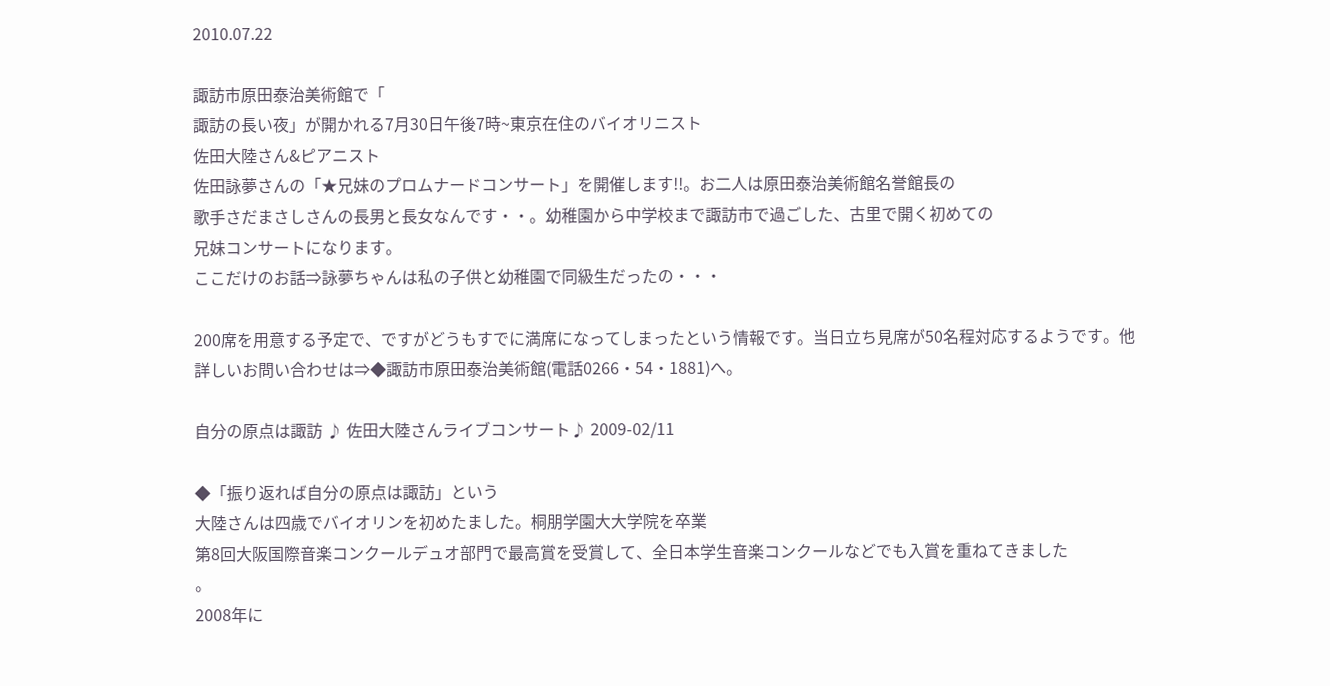2010.07.22

諏訪市原田泰治美術館で「
諏訪の長い夜」が開かれる7月30日午後7時~東京在住のバイオリニスト
佐田大陸さん&ピアニスト
佐田詠夢さんの「★兄妹のプロムナードコンサート」を開催します!!。お二人は原田泰治美術館名誉館長の
歌手さだまさしさんの長男と長女なんです・・。幼稚園から中学校まで諏訪市で過ごした、古里で開く初めての
兄妹コンサートになります。
ここだけのお話⇒詠夢ちゃんは私の子供と幼稚園で同級生だったの・・・

200席を用意する予定で、ですがどうもすでに満席になってしまったという情報です。当日立ち見席が50名程対応するようです。他詳しいお問い合わせは⇒◆諏訪市原田泰治美術館(電話0266・54・1881)へ。

自分の原点は諏訪 ♪ 佐田大陸さんライブコンサート♪ 2009-02/11

◆「振り返れば自分の原点は諏訪」という
大陸さんは四歳でバイオリンを初めたました。桐朋学園大大学院を卒業
第8回大阪国際音楽コンクールデュオ部門で最高賞を受賞して、全日本学生音楽コンクールなどでも入賞を重ねてきました
。
2008年に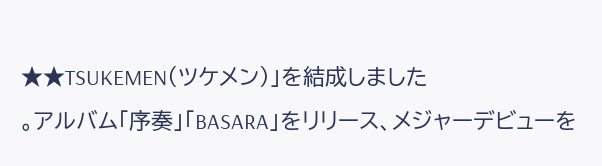★★TSUKEMEN(ツケメン)」を結成しました
。アルバム「序奏」「BASARA」をリリース、メジャーデビューを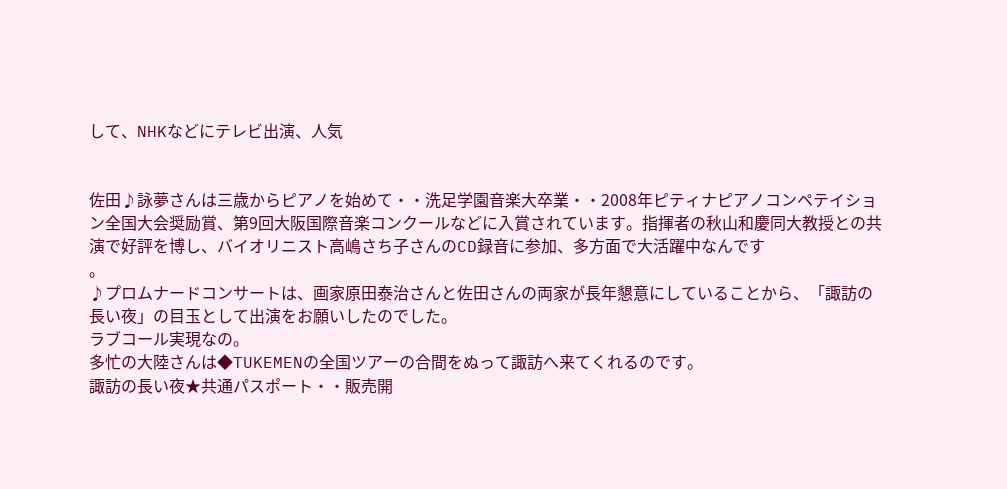して、NHKなどにテレビ出演、人気


佐田♪詠夢さんは三歳からピアノを始めて・・洗足学園音楽大卒業・・2008年ピティナピアノコンペテイション全国大会奨励賞、第9回大阪国際音楽コンクールなどに入賞されています。指揮者の秋山和慶同大教授との共演で好評を博し、バイオリニスト高嶋さち子さんのCD録音に参加、多方面で大活躍中なんです
。
♪プロムナードコンサートは、画家原田泰治さんと佐田さんの両家が長年懇意にしていることから、「諏訪の長い夜」の目玉として出演をお願いしたのでした。
ラブコール実現なの。
多忙の大陸さんは◆TUKEMENの全国ツアーの合間をぬって諏訪へ来てくれるのです。
諏訪の長い夜★共通パスポート・・販売開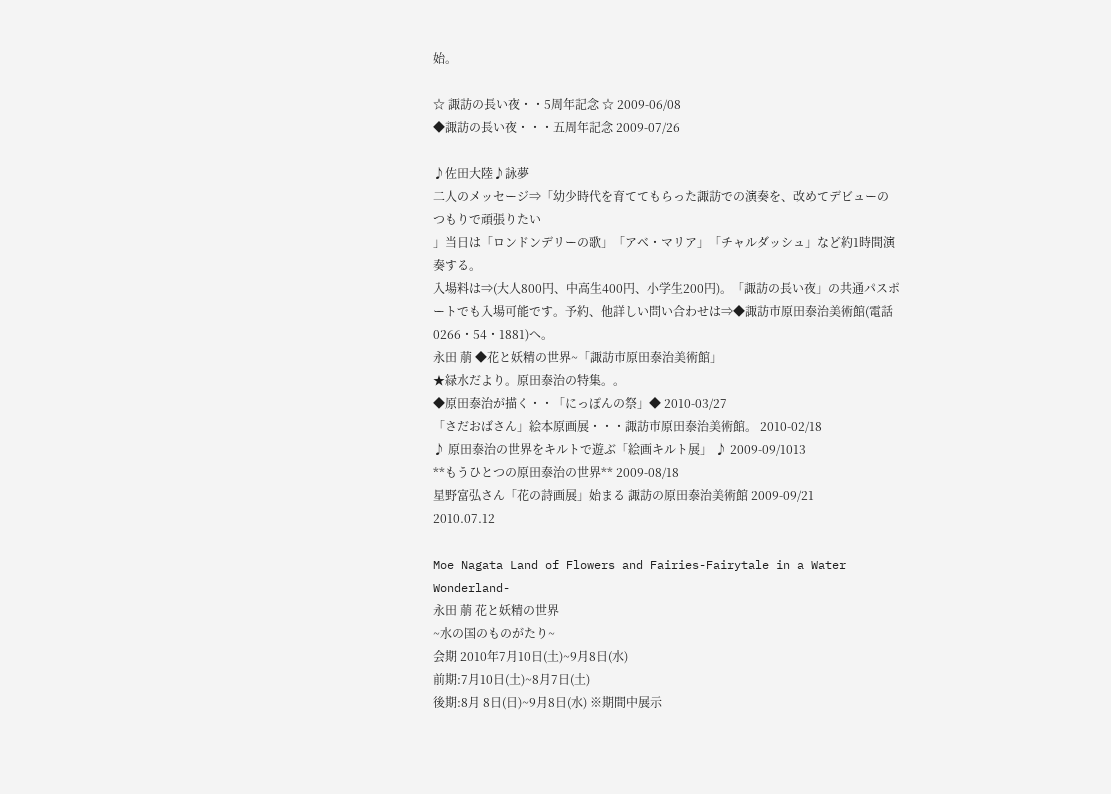始。

☆ 諏訪の長い夜・・5周年記念 ☆ 2009-06/08
◆諏訪の長い夜・・・五周年記念 2009-07/26

♪佐田大陸♪詠夢
二人のメッセージ⇒「幼少時代を育ててもらった諏訪での演奏を、改めてデビューのつもりで頑張りたい
」当日は「ロンドンデリーの歌」「アベ・マリア」「チャルダッシュ」など約1時間演奏する。
入場料は⇒(大人800円、中高生400円、小学生200円)。「諏訪の長い夜」の共通パスポートでも入場可能です。予約、他詳しい問い合わせは⇒◆諏訪市原田泰治美術館(電話0266・54・1881)へ。
永田 萠 ◆花と妖精の世界~「諏訪市原田泰治美術館」
★緑水だより。原田泰治の特集。。
◆原田泰治が描く・・「にっぽんの祭」◆ 2010-03/27
「さだおばさん」絵本原画展・・・諏訪市原田泰治美術館。 2010-02/18
♪ 原田泰治の世界をキルトで遊ぶ「絵画キルト展」 ♪ 2009-09/1013
**もうひとつの原田泰治の世界** 2009-08/18
星野富弘さん「花の詩画展」始まる 諏訪の原田泰治美術館 2009-09/21
2010.07.12

Moe Nagata Land of Flowers and Fairies-Fairytale in a Water Wonderland-
永田 萠 花と妖精の世界
~水の国のものがたり~
会期 2010年7月10日(土)~9月8日(水)
前期:7月10日(土)~8月7日(土)
後期:8月 8日(日)~9月8日(水) ※期間中展示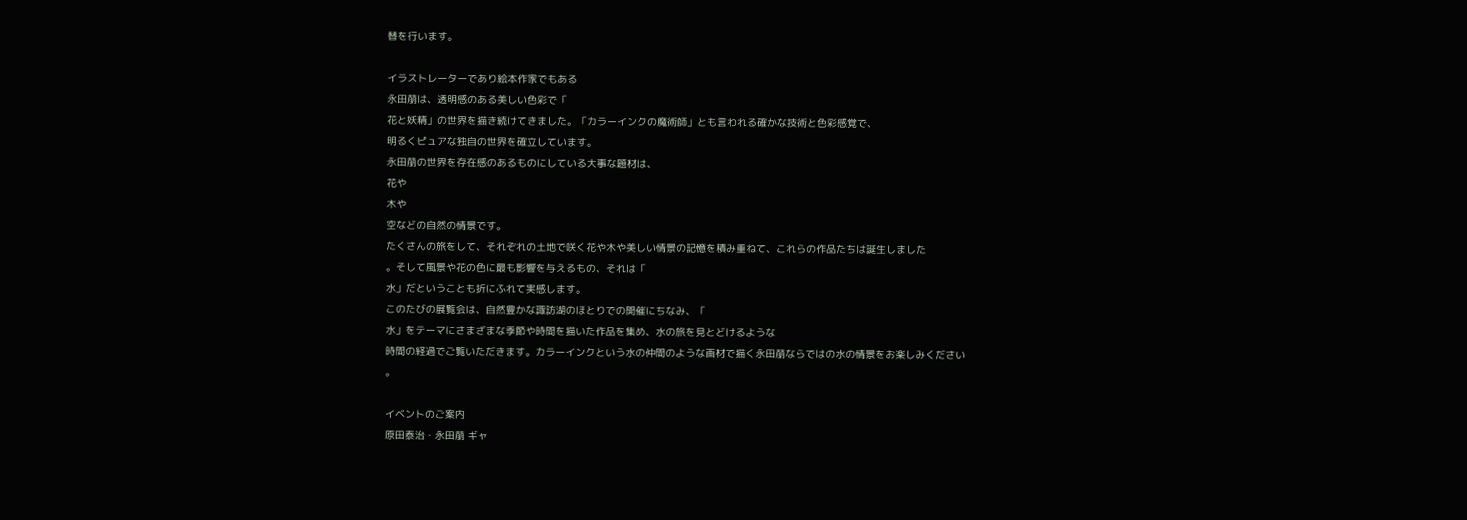替を行います。

イラストレーターであり絵本作家でもある
永田萠は、透明感のある美しい色彩で「
花と妖精」の世界を描き続けてきました。「カラーインクの魔術師」とも言われる確かな技術と色彩感覚で、
明るくピュアな独自の世界を確立しています。
永田萠の世界を存在感のあるものにしている大事な題材は、
花や
木や
空などの自然の情景です。
たくさんの旅をして、それぞれの土地で咲く花や木や美しい情景の記憶を積み重ねて、これらの作品たちは誕生しました
。そして風景や花の色に最も影響を与えるもの、それは「
水」だということも折にふれて実感します。
このたびの展覧会は、自然豊かな諏訪湖のほとりでの開催にちなみ、「
水」をテーマにさまざまな季節や時間を描いた作品を集め、水の旅を見とどけるような
時間の経過でご覧いただきます。カラーインクという水の仲間のような画材で描く永田萠ならではの水の情景をお楽しみください
。

イベントのご案内
原田泰治・永田萠 ギャ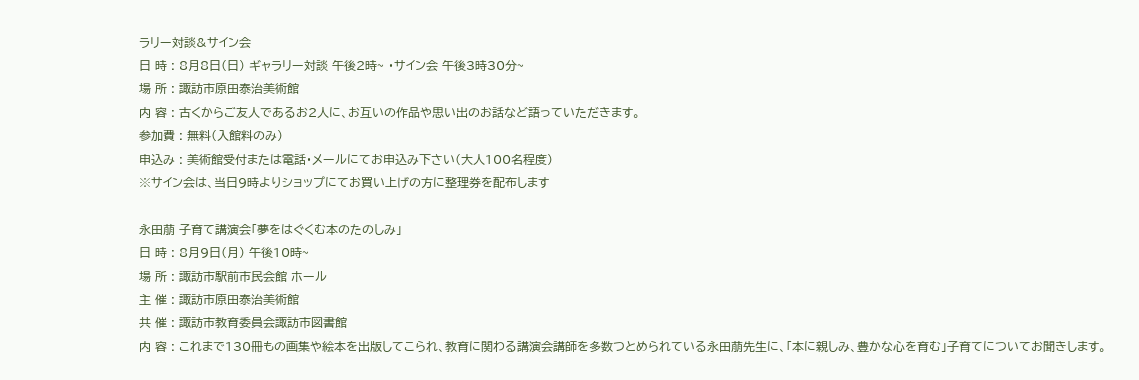ラリー対談&サイン会
日 時 : 8月8日(日) ギャラリー対談 午後2時~ ・サイン会 午後3時30分~
場 所 : 諏訪市原田泰治美術館
内 容 : 古くからご友人であるお2人に、お互いの作品や思い出のお話など語っていただきます。
参加費 : 無料(入館料のみ)
申込み : 美術館受付または電話・メールにてお申込み下さい(大人100名程度)
※サイン会は、当日9時よりショップにてお買い上げの方に整理券を配布します

永田萠 子育て講演会「夢をはぐくむ本のたのしみ」
日 時 : 8月9日(月) 午後10時~
場 所 : 諏訪市駅前市民会館 ホール
主 催 : 諏訪市原田泰治美術館
共 催 : 諏訪市教育委員会諏訪市図書館
内 容 : これまで130冊もの画集や絵本を出版してこられ、教育に関わる講演会講師を多数つとめられている永田萠先生に、「本に親しみ、豊かな心を育む」子育てについてお聞きします。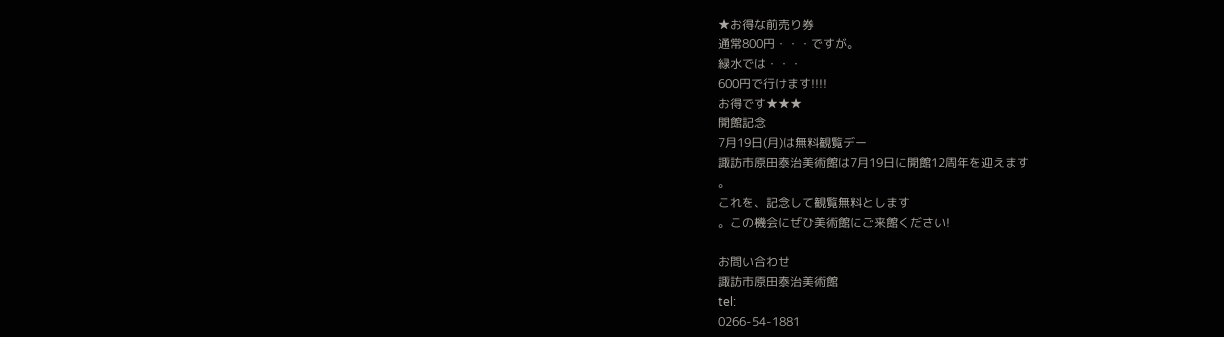★お得な前売り券
通常800円・・・ですが。
緑水では・・・
600円で行けます!!!!
お得です★★★
開館記念
7月19日(月)は無料観覧デー
諏訪市原田泰治美術館は7月19日に開館12周年を迎えます
。
これを、記念して観覧無料とします
。この機会にぜひ美術館にご来館ください!

お問い合わせ
諏訪市原田泰治美術館
tel:
0266-54-1881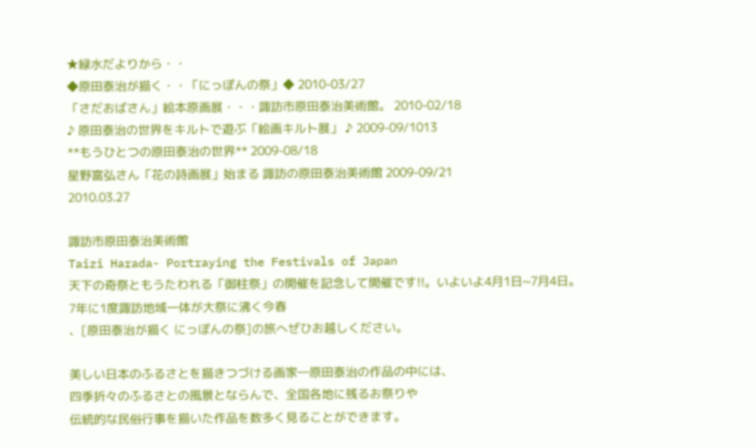★緑水だよりから・・
◆原田泰治が描く・・「にっぽんの祭」◆ 2010-03/27
「さだおばさん」絵本原画展・・・諏訪市原田泰治美術館。 2010-02/18
♪ 原田泰治の世界をキルトで遊ぶ「絵画キルト展」 ♪ 2009-09/1013
**もうひとつの原田泰治の世界** 2009-08/18
星野富弘さん「花の詩画展」始まる 諏訪の原田泰治美術館 2009-09/21
2010.03.27

諏訪市原田泰治美術館
Taizi Harada- Portraying the Festivals of Japan
天下の奇祭ともうたわれる「御柱祭」の開催を記念して開催です!!。いよいよ4月1日~7月4日。
7年に1度諏訪地域一体が大祭に沸く今春
、[原田泰治が描く にっぽんの祭]の旅へぜひお越しください。

美しい日本のふるさとを描きつづける画家―原田泰治の作品の中には、
四季折々のふるさとの風景とならんで、全国各地に残るお祭りや
伝統的な民俗行事を描いた作品を数多く見ることができます。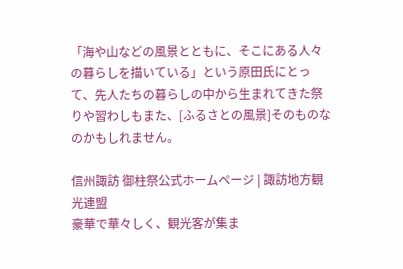「海や山などの風景とともに、そこにある人々の暮らしを描いている」という原田氏にとって、先人たちの暮らしの中から生まれてきた祭りや習わしもまた、[ふるさとの風景]そのものなのかもしれません。

信州諏訪 御柱祭公式ホームページ | 諏訪地方観光連盟
豪華で華々しく、観光客が集ま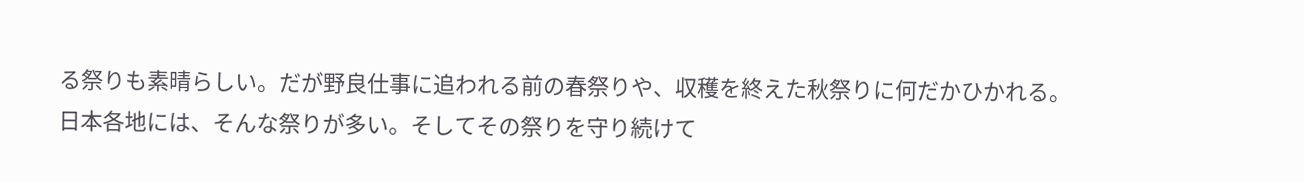る祭りも素晴らしい。だが野良仕事に追われる前の春祭りや、収穫を終えた秋祭りに何だかひかれる。
日本各地には、そんな祭りが多い。そしてその祭りを守り続けて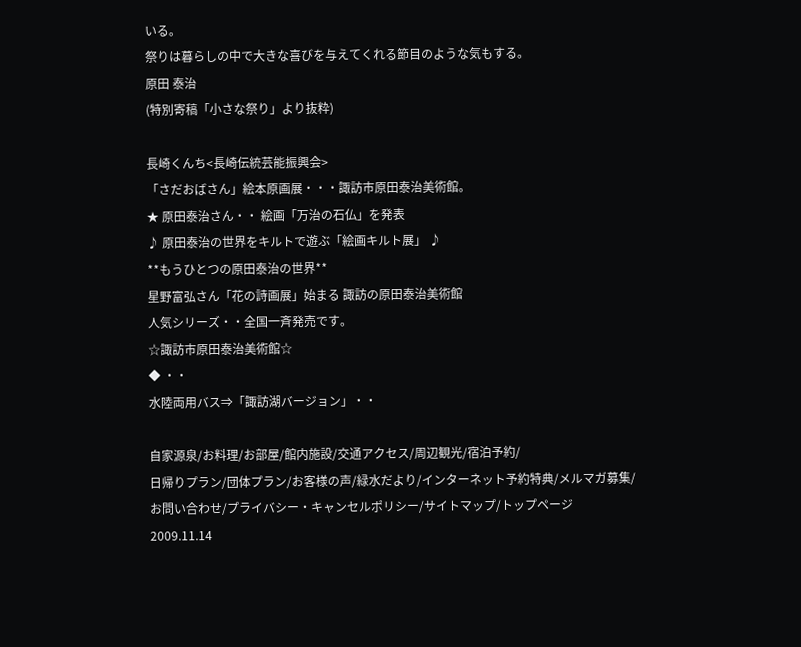いる。
祭りは暮らしの中で大きな喜びを与えてくれる節目のような気もする。
原田 泰治
(特別寄稿「小さな祭り」より抜粋)

長崎くんち<長崎伝統芸能振興会>
「さだおばさん」絵本原画展・・・諏訪市原田泰治美術館。
★ 原田泰治さん・・ 絵画「万治の石仏」を発表
♪ 原田泰治の世界をキルトで遊ぶ「絵画キルト展」 ♪
**もうひとつの原田泰治の世界**
星野富弘さん「花の詩画展」始まる 諏訪の原田泰治美術館
人気シリーズ・・全国一斉発売です。
☆諏訪市原田泰治美術館☆
◆ ・・
水陸両用バス⇒「諏訪湖バージョン」・・

自家源泉/お料理/お部屋/館内施設/交通アクセス/周辺観光/宿泊予約/
日帰りプラン/団体プラン/お客様の声/緑水だより/インターネット予約特典/メルマガ募集/
お問い合わせ/プライバシー・キャンセルポリシー/サイトマップ/トップページ
2009.11.14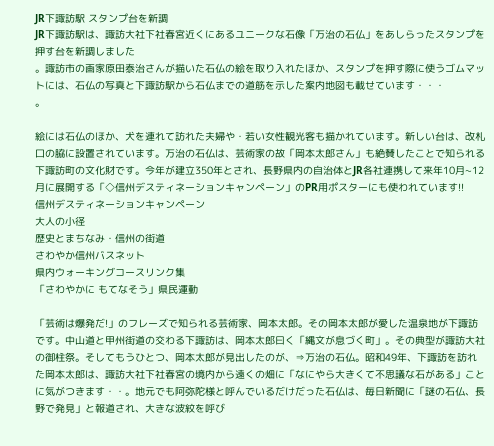JR下諏訪駅 スタンプ台を新調
JR下諏訪駅は、諏訪大社下社春宮近くにあるユニークな石像「万治の石仏」をあしらったスタンプを押す台を新調しました
。諏訪市の画家原田泰治さんが描いた石仏の絵を取り入れたほか、スタンプを押す際に使うゴムマットには、石仏の写真と下諏訪駅から石仏までの道筋を示した案内地図も載せています・・・
。

絵には石仏のほか、犬を連れて訪れた夫婦や・若い女性観光客も描かれています。新しい台は、改札口の脇に設置されています。万治の石仏は、芸術家の故「岡本太郎さん」も絶賛したことで知られる下諏訪町の文化財です。今年が建立350年とされ、長野県内の自治体とJR各社連携して来年10月~12月に展開する「◇信州デスティネーションキャンペーン」のPR用ポスターにも使われています!!
信州デスティネーションキャンペーン
大人の小径
歴史とまちなみ・信州の街道
さわやか信州バスネット
県内ウォーキングコースリンク集
「さわやかに もてなそう」県民運動

「芸術は爆発だ!」のフレーズで知られる芸術家、岡本太郎。その岡本太郎が愛した温泉地が下諏訪です。中山道と甲州街道の交わる下諏訪は、岡本太郎曰く「縄文が息づく町」。その典型が諏訪大社の御柱祭。そしてもうひとつ、岡本太郎が見出したのが、⇒万治の石仏。昭和49年、下諏訪を訪れた岡本太郎は、諏訪大社下社春宮の境内から遠くの畑に「なにやら大きくて不思議な石がある」ことに気がつきます・・。地元でも阿弥陀様と呼んでいるだけだった石仏は、毎日新聞に「謎の石仏、長野で発見」と報道され、大きな波紋を呼び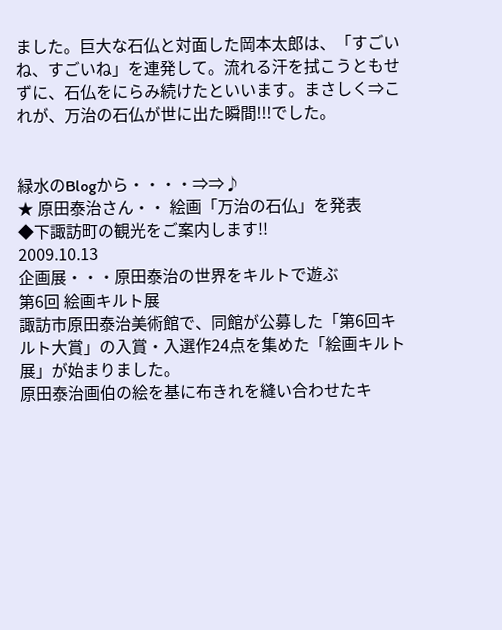ました。巨大な石仏と対面した岡本太郎は、「すごいね、すごいね」を連発して。流れる汗を拭こうともせずに、石仏をにらみ続けたといいます。まさしく⇒これが、万治の石仏が世に出た瞬間!!!でした。


緑水のBlogから・・・・⇒⇒♪
★ 原田泰治さん・・ 絵画「万治の石仏」を発表
◆下諏訪町の観光をご案内します!!
2009.10.13
企画展・・・原田泰治の世界をキルトで遊ぶ
第6回 絵画キルト展
諏訪市原田泰治美術館で、同館が公募した「第6回キルト大賞」の入賞・入選作24点を集めた「絵画キルト展」が始まりました。
原田泰治画伯の絵を基に布きれを縫い合わせたキ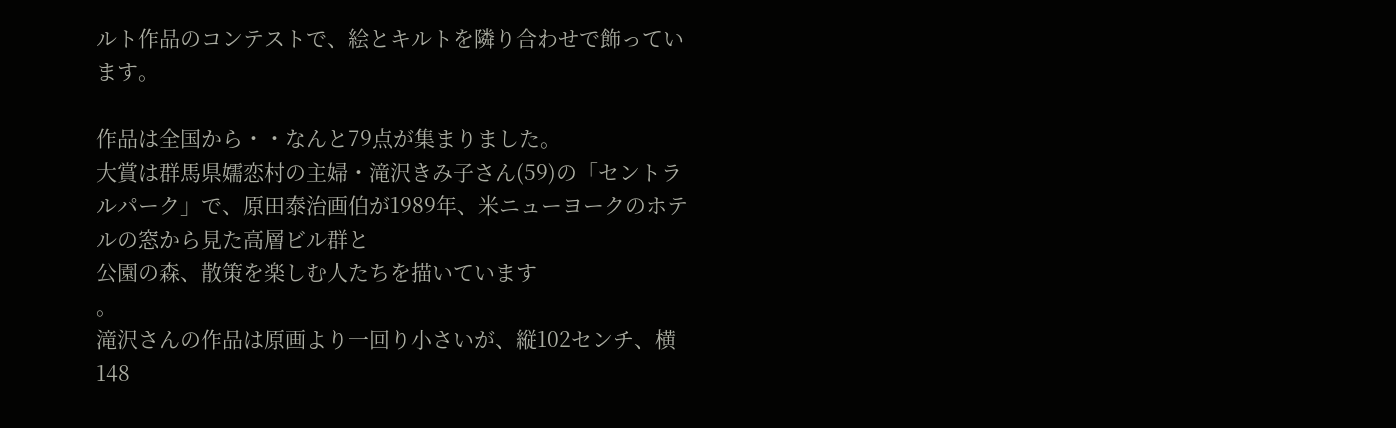ルト作品のコンテストで、絵とキルトを隣り合わせで飾っています。

作品は全国から・・なんと79点が集まりました。
大賞は群馬県嬬恋村の主婦・滝沢きみ子さん(59)の「セントラルパーク」で、原田泰治画伯が1989年、米ニューヨークのホテルの窓から見た高層ビル群と
公園の森、散策を楽しむ人たちを描いています
。
滝沢さんの作品は原画より一回り小さいが、縦102センチ、横148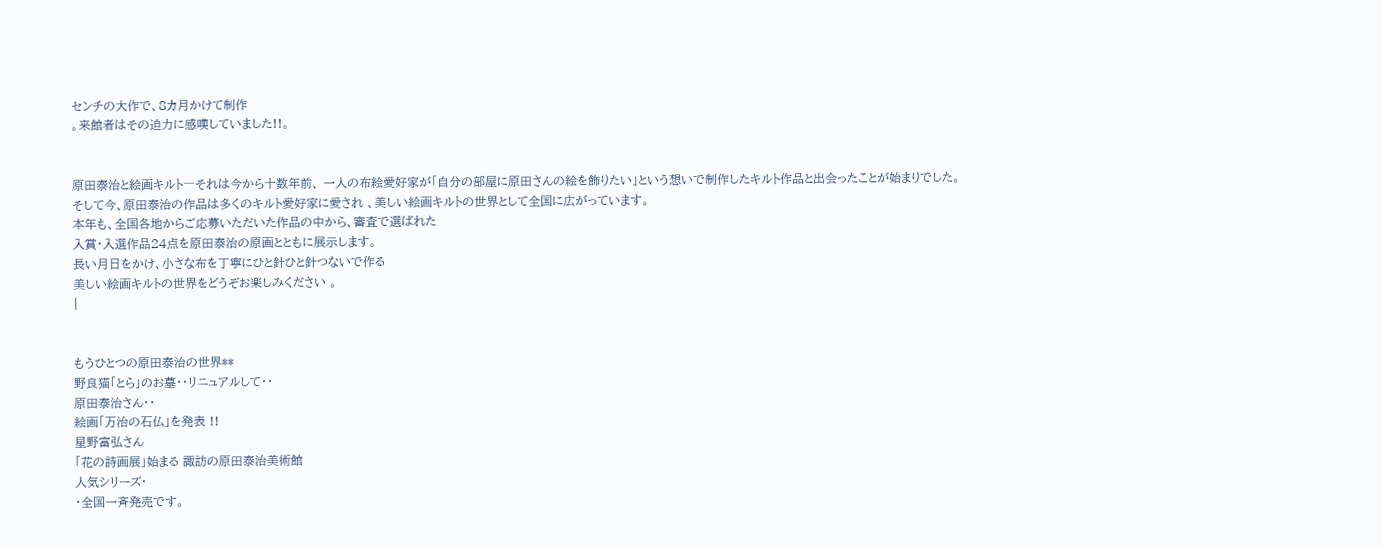センチの大作で、8カ月かけて制作
。来館者はその迫力に感嘆していました!!。


原田泰治と絵画キルト―それは今から十数年前、 一人の布絵愛好家が「自分の部屋に原田さんの絵を飾りたい」という想いで制作したキルト作品と出会ったことが始まりでした。
そして今、原田泰治の作品は多くのキルト愛好家に愛され 、美しい絵画キルトの世界として全国に広がっています。
本年も、全国各地からご応募いただいた作品の中から、審査で選ばれた
入賞・入選作品24点を原田泰治の原画とともに展示します。
長い月日をかけ、小さな布を丁寧にひと針ひと針つないで作る
美しい絵画キルトの世界をどうぞお楽しみください 。
|


もうひとつの原田泰治の世界**
野良猫「とら」のお墓・・リニュアルして・・
原田泰治さん・・
絵画「万治の石仏」を発表 !!
星野富弘さん
「花の詩画展」始まる 諏訪の原田泰治美術館
人気シリーズ・
・全国一斉発売です。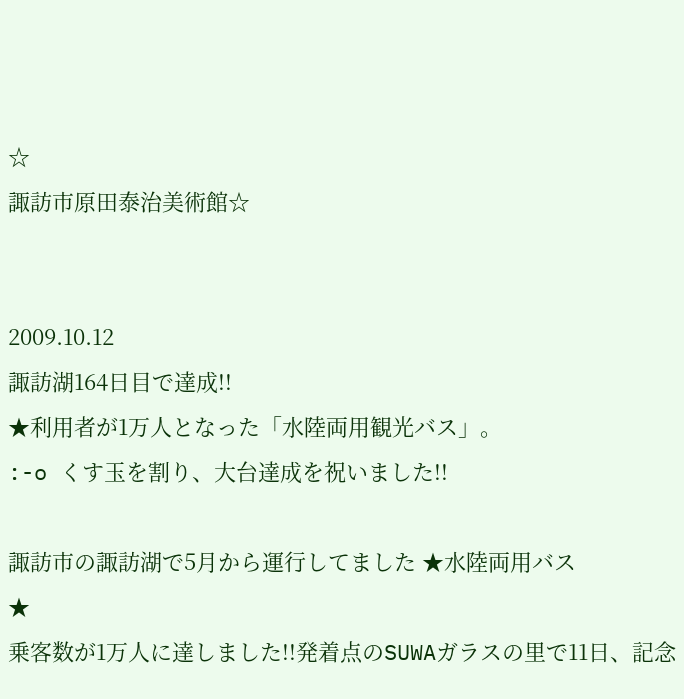☆
諏訪市原田泰治美術館☆


2009.10.12
諏訪湖164日目で達成!!
★利用者が1万人となった「水陸両用観光バス」。
:-o くす玉を割り、大台達成を祝いました!!

諏訪市の諏訪湖で5月から運行してました ★水陸両用バス
★
乗客数が1万人に達しました!!発着点のSUWAガラスの里で11日、記念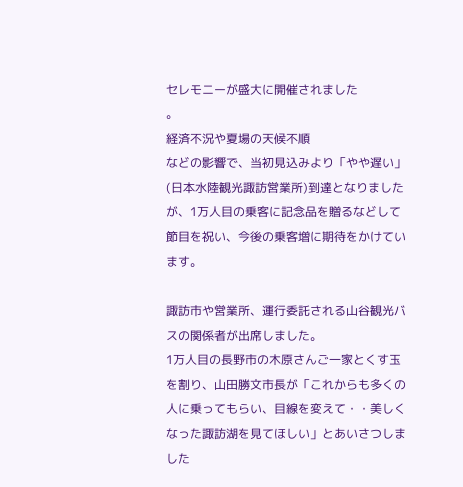セレモニーが盛大に開催されました
。
経済不況や夏場の天候不順
などの影響で、当初見込みより「やや遅い」(日本水陸観光諏訪営業所)到達となりましたが、1万人目の乗客に記念品を贈るなどして節目を祝い、今後の乗客増に期待をかけています。

諏訪市や営業所、運行委託される山谷観光バスの関係者が出席しました。
1万人目の長野市の木原さんご一家とくす玉を割り、山田勝文市長が「これからも多くの人に乗ってもらい、目線を変えて・・美しくなった諏訪湖を見てほしい」とあいさつしました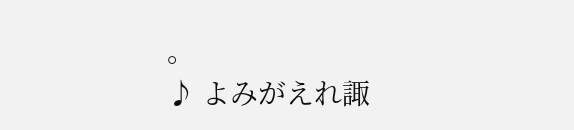。
♪ よみがえれ諏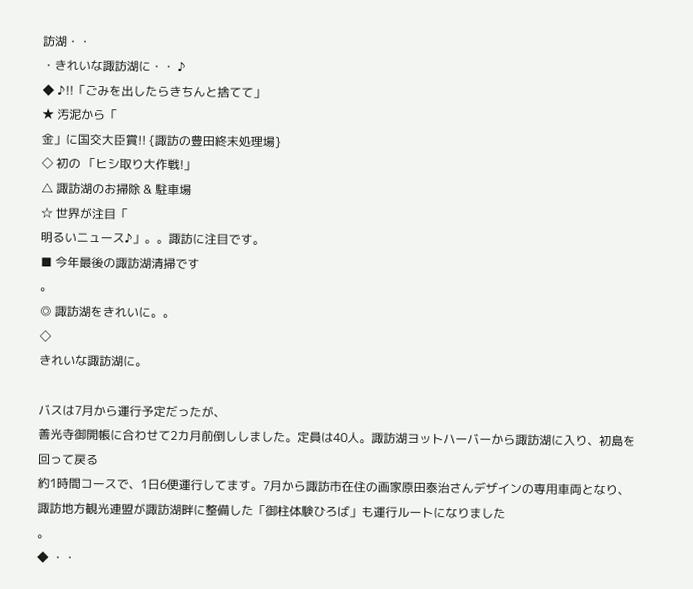訪湖・・
・きれいな諏訪湖に・・ ♪
◆ ♪!!「ごみを出したらきちんと捨てて」
★ 汚泥から「
金」に国交大臣賞!! {諏訪の豊田終末処理場}
◇ 初の 「ヒシ取り大作戦!」
△ 諏訪湖のお掃除 & 駐車場
☆ 世界が注目「
明るいニュース♪」。。諏訪に注目です。
■ 今年最後の諏訪湖清掃です
。
◎ 諏訪湖をきれいに。。
◇
きれいな諏訪湖に。

バスは7月から運行予定だったが、
善光寺御開帳に合わせて2カ月前倒ししました。定員は40人。諏訪湖ヨットハーバーから諏訪湖に入り、初島を回って戻る
約1時間コースで、1日6便運行してます。7月から諏訪市在住の画家原田泰治さんデザインの専用車両となり、諏訪地方観光連盟が諏訪湖畔に整備した「御柱体験ひろば」も運行ルートになりました
。
◆ ・・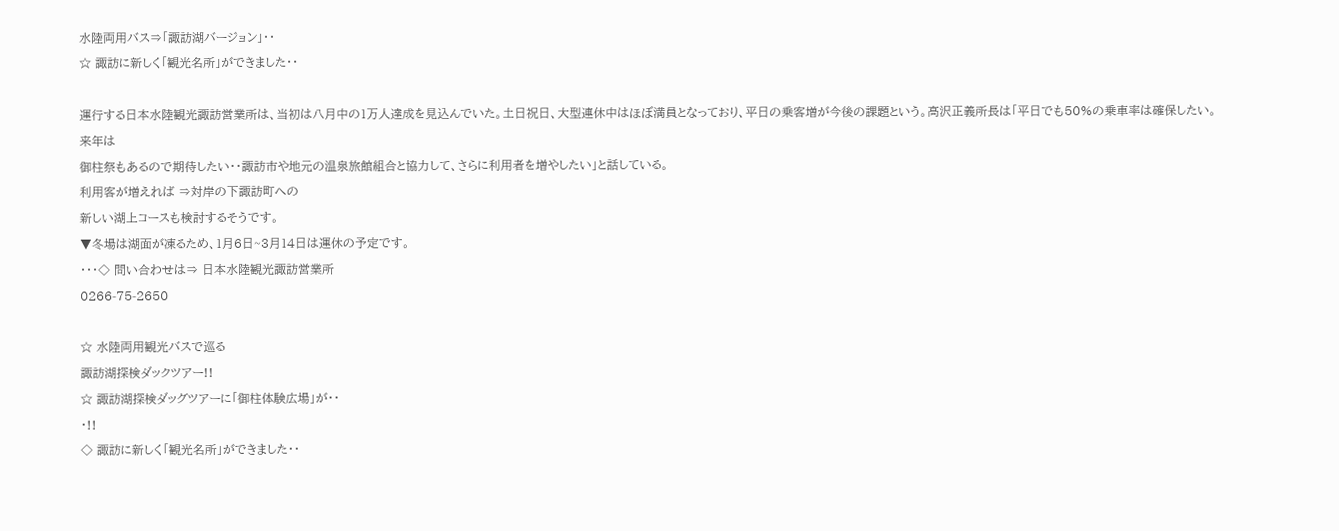水陸両用バス⇒「諏訪湖バージョン」・・
☆ 諏訪に新しく「観光名所」ができました・・

運行する日本水陸観光諏訪営業所は、当初は八月中の1万人達成を見込んでいた。土日祝日、大型連休中はほぼ満員となっており、平日の乗客増が今後の課題という。高沢正義所長は「平日でも50%の乗車率は確保したい。来年は
御柱祭もあるので期待したい・・諏訪市や地元の温泉旅館組合と協力して、さらに利用者を増やしたい」と話している。
利用客が増えれば ⇒対岸の下諏訪町への
新しい湖上コースも検討するそうです。
▼冬場は湖面が凍るため、1月6日~3月14日は運休の予定です。
・・・◇ 問い合わせは⇒ 日本水陸観光諏訪営業所
0266-75-2650

☆ 水陸両用観光バスで巡る
諏訪湖探検ダックツアー!!
☆ 諏訪湖探検ダッグツアーに「御柱体験広場」が・・
・!!
◇ 諏訪に新しく「観光名所」ができました・・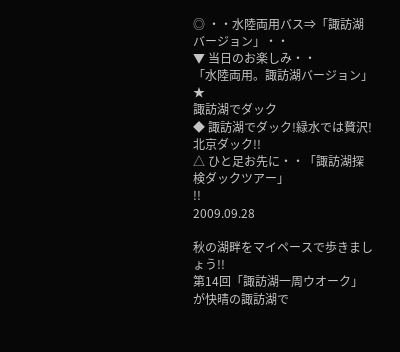◎ ・・水陸両用バス⇒「諏訪湖バージョン」・・
▼ 当日のお楽しみ・・
「水陸両用。諏訪湖バージョン」
★
諏訪湖でダック
◆ 諏訪湖でダック!緑水では贅沢!
北京ダック!!
△ ひと足お先に・・「諏訪湖探検ダックツアー」
!!
2009.09.28

秋の湖畔をマイペースで歩きましょう!!
第14回「諏訪湖一周ウオーク」が快晴の諏訪湖で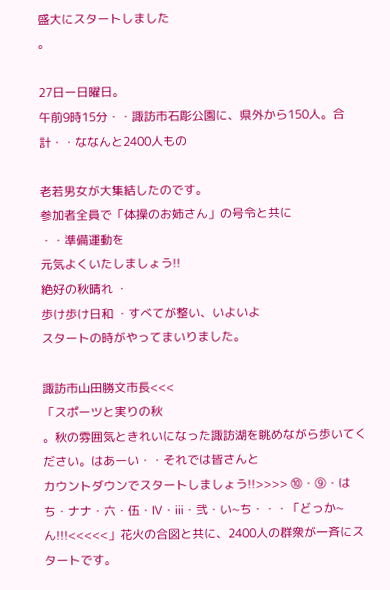盛大にスタートしました
。

27日ー日曜日。
午前9時15分・・諏訪市石彫公園に、県外から150人。合計・・ななんと2400人もの

老若男女が大集結したのです。
参加者全員で「体操のお姉さん」の号令と共に
・・準備運動を
元気よくいたしましょう!!
絶好の秋晴れ ・
歩け歩け日和 ・すべてが整い、いよいよ
スタートの時がやってまいりました。

諏訪市山田勝文市長<<<
「スポーツと実りの秋
。秋の雰囲気ときれいになった諏訪湖を眺めながら歩いてください。はあーい・・それでは皆さんと
カウントダウンでスタートしましょう!!>>>> ⑩・⑨・はち・ナナ・六・伍・Ⅳ・ⅲ・弐・い~ち・・・「どっか~ん!!!<<<<<」花火の合図と共に、2400人の群衆が一斉にスタートです。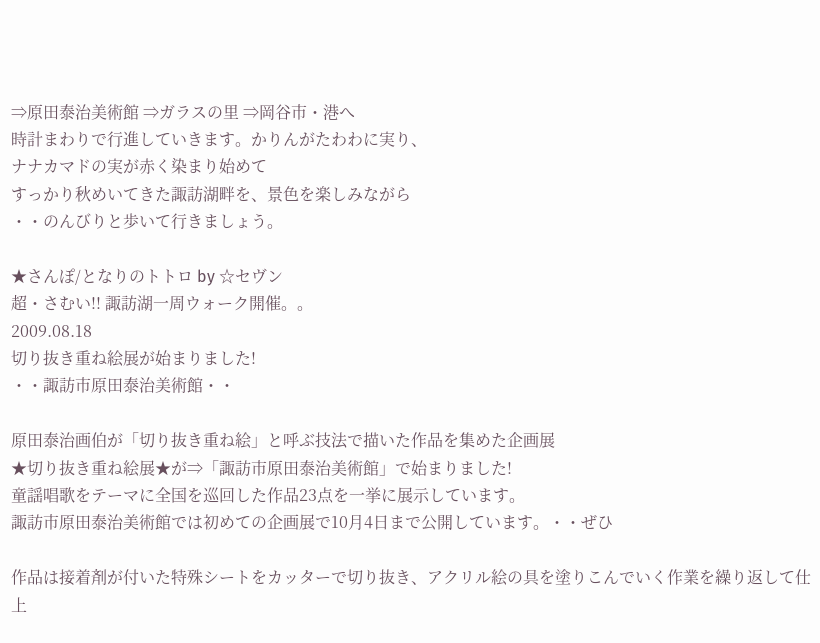⇒原田泰治美術館 ⇒ガラスの里 ⇒岡谷市・港へ
時計まわりで行進していきます。かりんがたわわに実り、
ナナカマドの実が赤く染まり始めて
すっかり秋めいてきた諏訪湖畔を、景色を楽しみながら
・・のんびりと歩いて行きましょう。

★さんぽ/となりのトトロ by ☆セヴン
超・さむい!! 諏訪湖一周ウォーク開催。。
2009.08.18
切り抜き重ね絵展が始まりました!
・・諏訪市原田泰治美術館・・

原田泰治画伯が「切り抜き重ね絵」と呼ぶ技法で描いた作品を集めた企画展
★切り抜き重ね絵展★が⇒「諏訪市原田泰治美術館」で始まりました!
童謡唱歌をテーマに全国を巡回した作品23点を一挙に展示しています。
諏訪市原田泰治美術館では初めての企画展で10月4日まで公開しています。・・ぜひ

作品は接着剤が付いた特殊シートをカッターで切り抜き、アクリル絵の具を塗りこんでいく作業を繰り返して仕上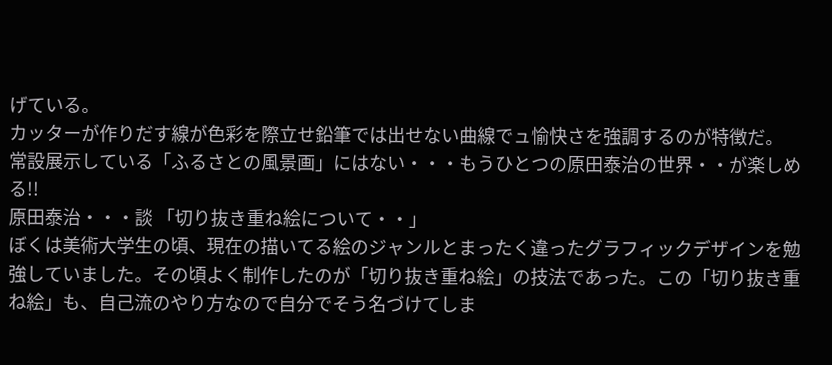げている。
カッターが作りだす線が色彩を際立せ鉛筆では出せない曲線でュ愉快さを強調するのが特徴だ。
常設展示している「ふるさとの風景画」にはない・・・もうひとつの原田泰治の世界・・が楽しめる!!
原田泰治・・・談 「切り抜き重ね絵について・・」
ぼくは美術大学生の頃、現在の描いてる絵のジャンルとまったく違ったグラフィックデザインを勉強していました。その頃よく制作したのが「切り抜き重ね絵」の技法であった。この「切り抜き重ね絵」も、自己流のやり方なので自分でそう名づけてしま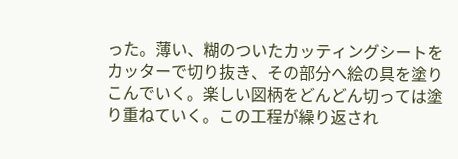った。薄い、糊のついたカッティングシートをカッターで切り抜き、その部分へ絵の具を塗りこんでいく。楽しい図柄をどんどん切っては塗り重ねていく。この工程が繰り返され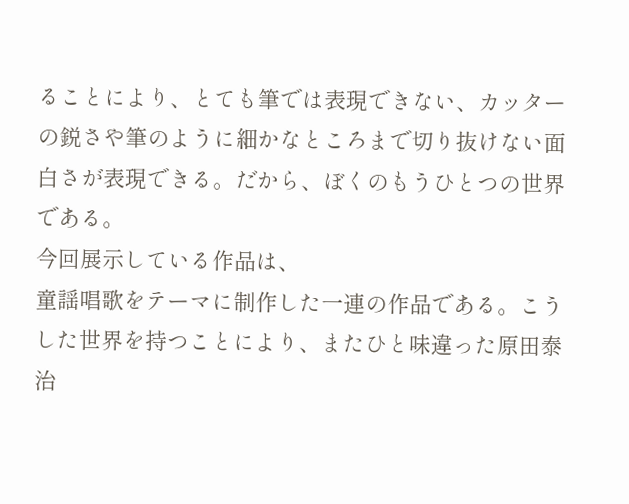ることにより、とても筆では表現できない、カッターの鋭さや筆のように細かなところまで切り抜けない面白さが表現できる。だから、ぼくのもうひとつの世界である。
今回展示している作品は、
童謡唱歌をテーマに制作した一連の作品である。こうした世界を持つことにより、またひと味違った原田泰治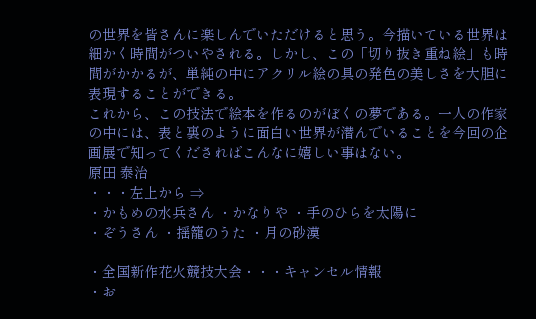の世界を皆さんに楽しんでいただけると思う。今描いている世界は細かく時間がついやされる。しかし、この「切り抜き重ね絵」も時間がかかるが、単純の中にアクリル絵の具の発色の美しさを大胆に表現することができる。
これから、この技法で絵本を作るのがぼくの夢である。一人の作家の中には、表と裏のように面白い世界が潜んでいることを今回の企画展で知ってくださればこんなに嬉しい事はない。
原田 泰治
・・・左上から ⇒
・かもめの水兵さん ・かなりや ・手のひらを太陽に
・ぞうさん ・揺籠のうた ・月の砂漠

・全国新作花火競技大会・・・キャンセル情報
・お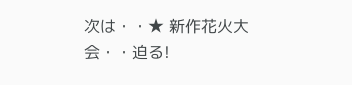次は・・★ 新作花火大会・・迫る!